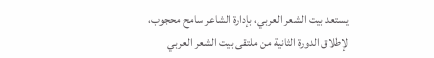يستعد بيت الشعر العربي، بإدارة الشاعر سامح محجوب، لإطلاق الدورة الثانية من ملتقى بيت الشعر العربي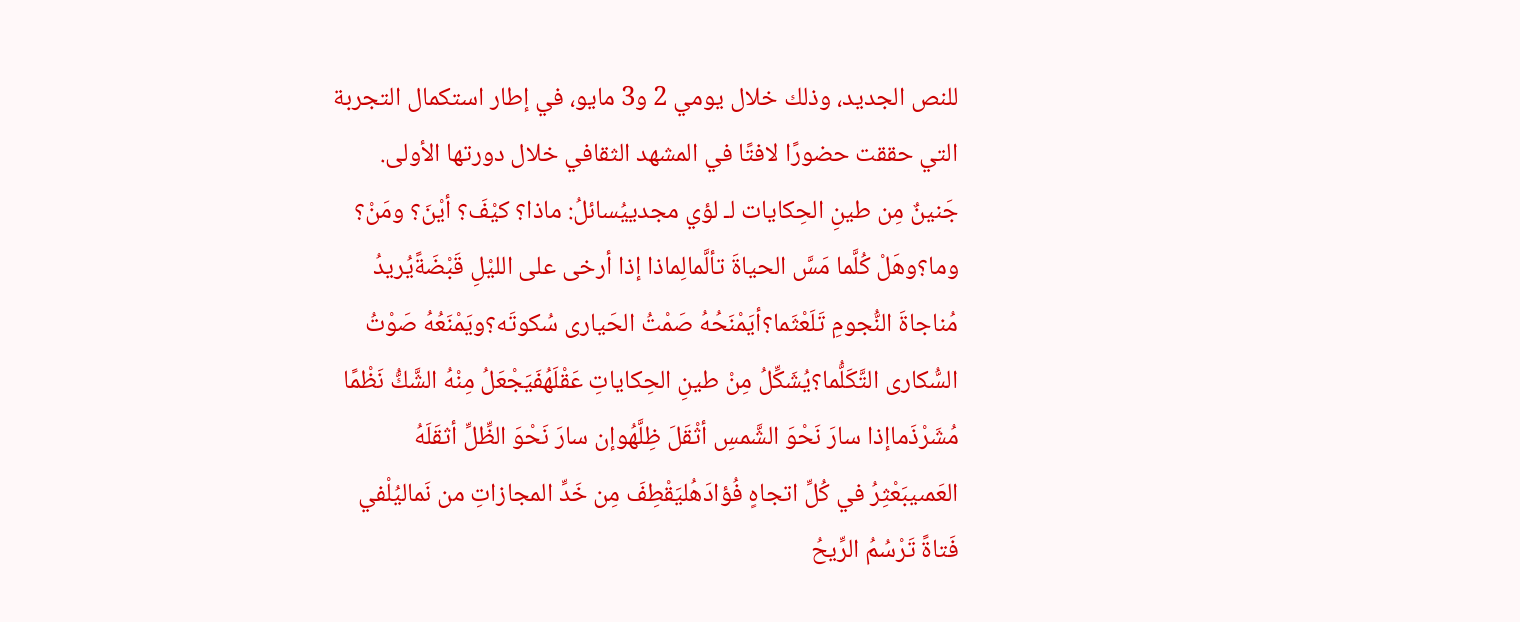للنص الجديد، وذلك خلال يومي 2 و3 مايو، في إطار استكمال التجربة التي حققت حضورًا لافتًا في المشهد الثقافي خلال دورتها الأولى.
جَنينٌ مِن طينِ الحِكايات لـ لؤي مجدييُسائلُ: ماذا؟ كيْفَ؟ أيْنَ؟ ومَنْ؟ وما؟وهَلْ كُلَّما مَسَّ الحياةَ تألَّمالِماذا إذا أرخى على الليْلِ قَبْضَةًيُريدُ مُناجاةَ النُّجومِ تَلَعْثَما؟أيَمْنَحُهُ صَمْتُ الحَيارى سُكوتَه؟ويَمْنَعُهُ صَوْتُ السُّكارى التَّكَلُّما؟يُشَكِّلُ مِنْ طينِ الحِكاياتِ عَقْلَهُفَيَجْعَلُ مِنْهُ الشَّكُّ نَظْمًا مُشَرْذَماإذا سارَ نَحْوَ الشَّمسِ أثْقَلَ ظِلَّهُوإن سارَ نَحْوَ الظِّلِّ أثقَلَهُ العَمىيبَعْثِرُ في كُلِّ اتجاهٍ فُؤادَهُليَقْطِفَ مِن خَدِّ المجازاتِ من نَماليُلْفي فَتاةً تَرْسُمُ الرِّيحُ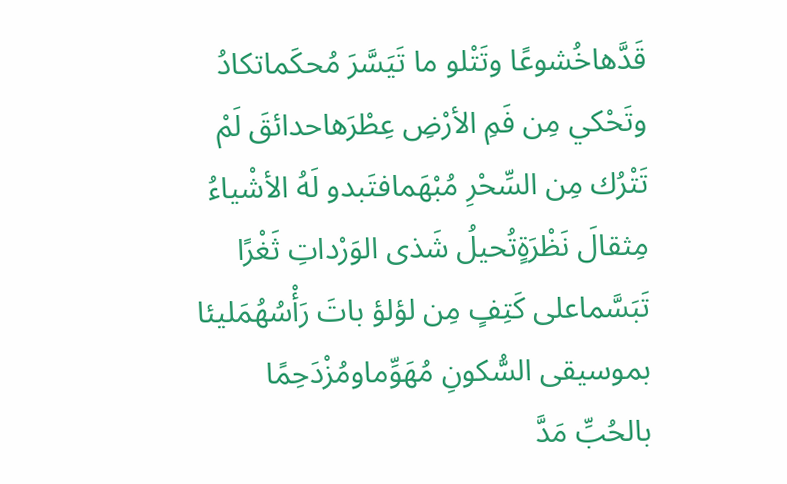قَدَّهاخُشوعًا وتَتْلو ما تَيَسَّرَ مُحكَماتكادُ وتَحْكي مِن فَمِ الأرْضِ عِطْرَهاحدائقَ لَمْ تَتْرُك مِن السِّحْرِ مُبْهَمافتَبدو لَهُ الأشْياءُ مِثقالَ نَظْرَةٍتُحيلُ شَذى الوَرْداتِ ثَغْرًا تَبَسَّماعلى كَتِفٍ مِن لؤلؤ باتَ رَأْسُهُمَليئا بموسيقى السُّكونِ مُهَوِّماومُزْدَحِمًا بالحُبِّ مَدَّ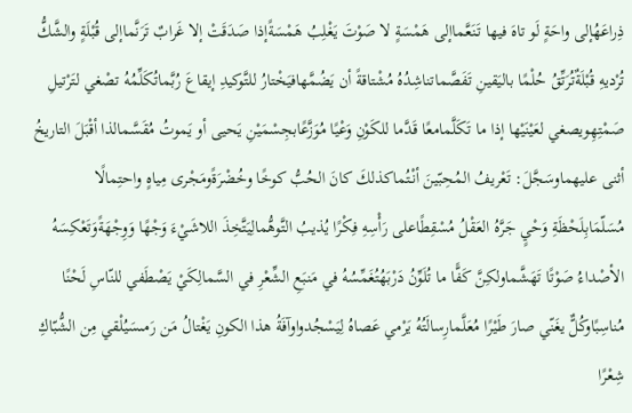ذِراعَهُإلى واحَةٍ لَو تاهَ فيها تَنَعَّماإلى هَمْسَةٍ لا صَوْتَ يَغْلِبُ هَمْسَةًإذا صَدَقَتْ إلا غَرابٌ تَرَنَّماإلى قُبْلَةٍ والشَّكُّ تُرْديهِ قُبْلَةٌتُرَتِّقُ حُلْمًا باليَقينِ تَفَصَّماتناشِدُهُ مُشْتاقةً أن يَضُمَّهافيَخْتارُ للتَّوكيدِ إيقاعَ رُبَّماتُكَلِّمُهُ تصْغي لتَرْتيلِ صَمْتِهِويصغي لعَيْنَيْها إذا ما تَكَلَّمامعًا قَدَّما للكَوْنِ وَعْيًا مُوَزَّعًابجِسْمَيْنِ يَحيى أو يَموتُ مُقَسَّمالذا أقْبَلَ التاريخُ أثنى عليهماوسَجَّلَ: تَعْريفُ المُحِبّينَ أنْتُماكذلكَ كانَ الحُبُّ كوخًا وخُضْرَةًومَجْرى مِياهٍ واحتِمالًا مُسَلّمَابِلَحْظَةِ وَحْيٍ جَرَّهُ العَقْلُ مُسْقِطًاعلى رَأْسِهِ فِكْرًا يُذيبُ التَّوهُّمالِيَتَّخِذَ اللاشَيْءَ وَجْهًا وَوِجْهَةًوَتَعْكِسَهُ الأصْداءُ صَوْتًا تَهَشَّماولكِنَّ كَفًّا ما تُلَوِّنُ دَرْبَهُتُغَمِّسُهُ في مَنبَعِ الشِّعْرِ في السَّمالِكَيْ يَصْطَفي للنّاسِ لَحْنًا مُناسِبًاوكُلٌّ يغَنّي صارَ طَيْرًا مُعَلَّمارِسالَتُهُ يَرْمي عَصاهُ لِيَسْجُدواوآفَةُ هذا الكونِ يَغْتالُ مَن رَمىسَيُلْقي مِن الشُّبّاكِ شِعْرًا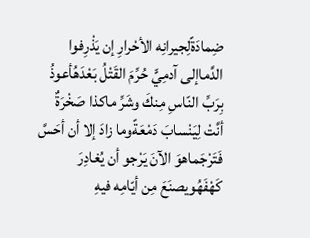ضِمادَةًلِجيرانِه الأحْرارِ إن يَذْرِفوا الدَّماإلى آدمِيٍّ حُرِّمَ القَتْلُ بَعْدَهُأعوذُ بِرَبِّ النّاسِ مِنكَ وشَرِّ ماكذا صَخْرَةٌ أنَّتْ لِيَنْسابَ دَمْعَةًوما زادَ إلا أن أحَسَّ فَتَرْجَماهوَ الآنَ يَرْجو أن يُغادِرَ كَهْفَهُويصنَعَ مِن أيّامِه فيهِ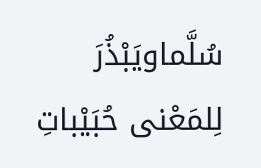سُلَّماويَبْذُرَ لِلمَعْنى حُبَيْباتِ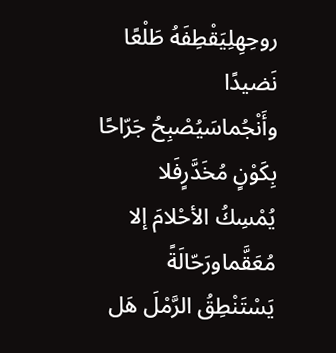روحِهِلِيَقْطِفَهُ طَلْعًا نَضيدًا وأَنْجُماسَيُصْبِحُ جَرّاحًا بِكَوْنٍ مُخَدَّرٍفَلا يُمْسِكُ الأحْلامَ إلا مُعَقَّماورَحّالَةً يَسْتَنْطِقُ الرَّمْلَ هَل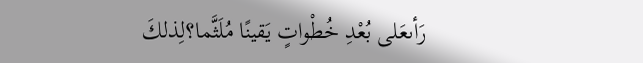رَأىعَلى بُعْدِ خُطْواتٍ يَقينًا مُلَثَّما؟لِذلكَ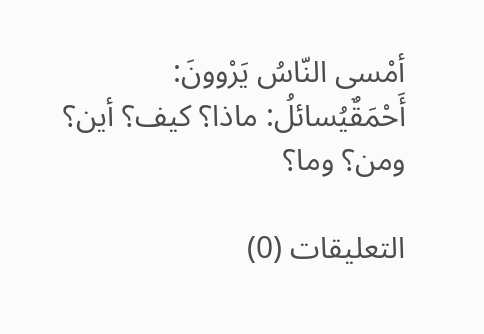أمْسى النّاسُ يَرْوونَ: أَحْمَقٌيُسائلُ: ماذا؟ كيف؟ أين؟ ومن؟ وما؟

التعليقات (0)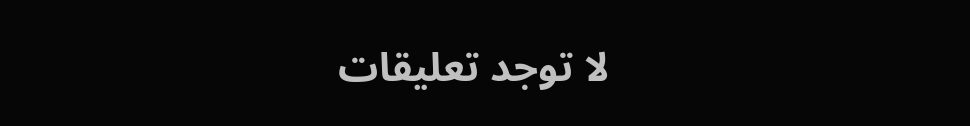لا توجد تعليقات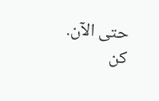حتى الآن. كن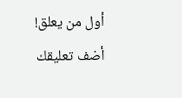أول من يعلق!
أضف تعليقك